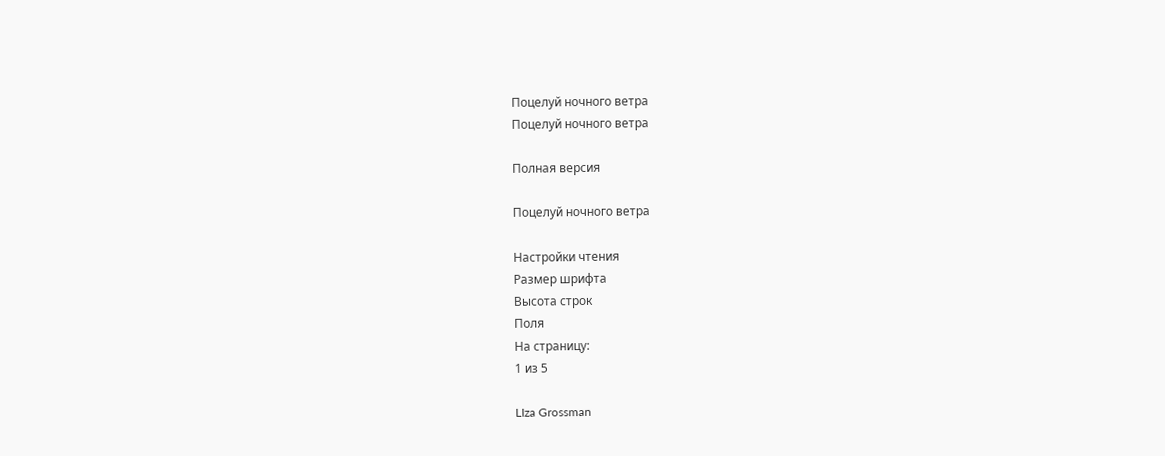Поцелуй ночного ветра
Поцелуй ночного ветра

Полная версия

Поцелуй ночного ветра

Настройки чтения
Размер шрифта
Высота строк
Поля
На страницу:
1 из 5

LIza Grossman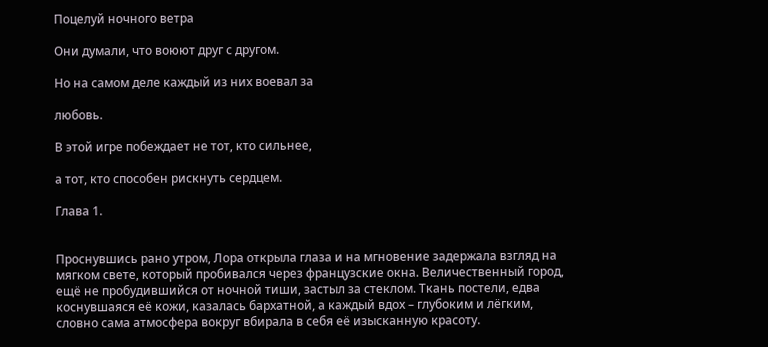Поцелуй ночного ветра

Они думали, что воюют друг с другом.

Но на самом деле каждый из них воевал за

любовь.

В этой игре побеждает не тот, кто сильнее,

а тот, кто способен рискнуть сердцем.

Глава 1.


Проснувшись рано утром, Лора открыла глаза и на мгновение задержала взгляд на мягком свете, который пробивался через французские окна. Величественный город, ещё не пробудившийся от ночной тиши, застыл за стеклом. Ткань постели, едва коснувшаяся её кожи, казалась бархатной, а каждый вдох – глубоким и лёгким, словно сама атмосфера вокруг вбирала в себя её изысканную красоту.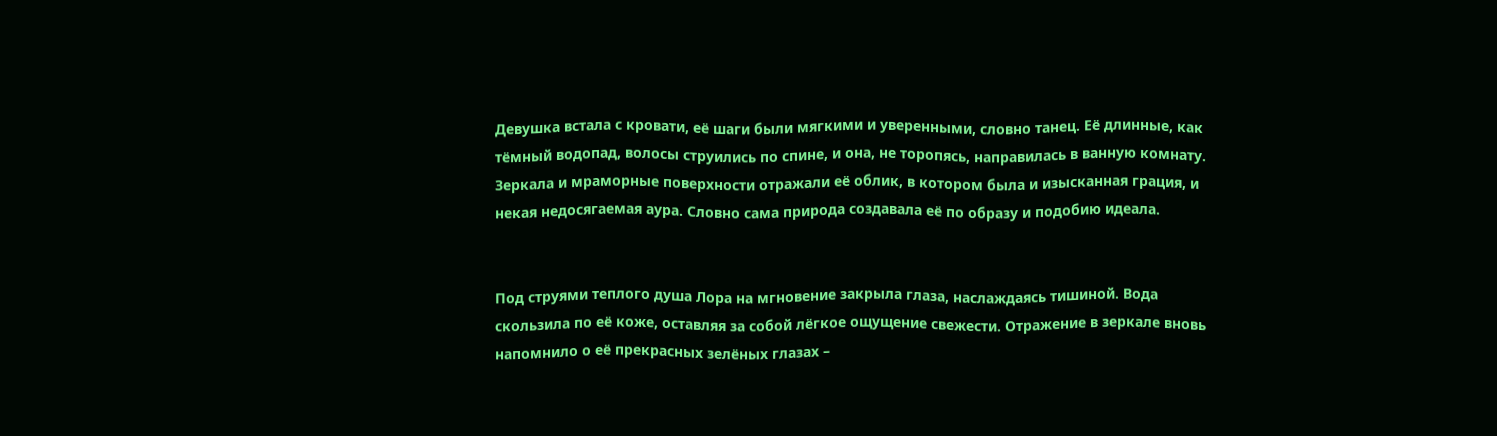Девушка встала с кровати, её шаги были мягкими и уверенными, словно танец. Её длинные, как тёмный водопад, волосы струились по спине, и она, не торопясь, направилась в ванную комнату. Зеркала и мраморные поверхности отражали её облик, в котором была и изысканная грация, и некая недосягаемая аура. Словно сама природа создавала её по образу и подобию идеала.


Под струями теплого душа Лора на мгновение закрыла глаза, наслаждаясь тишиной. Вода скользила по её коже, оставляя за собой лёгкое ощущение свежести. Отражение в зеркале вновь напомнило о её прекрасных зелёных глазах –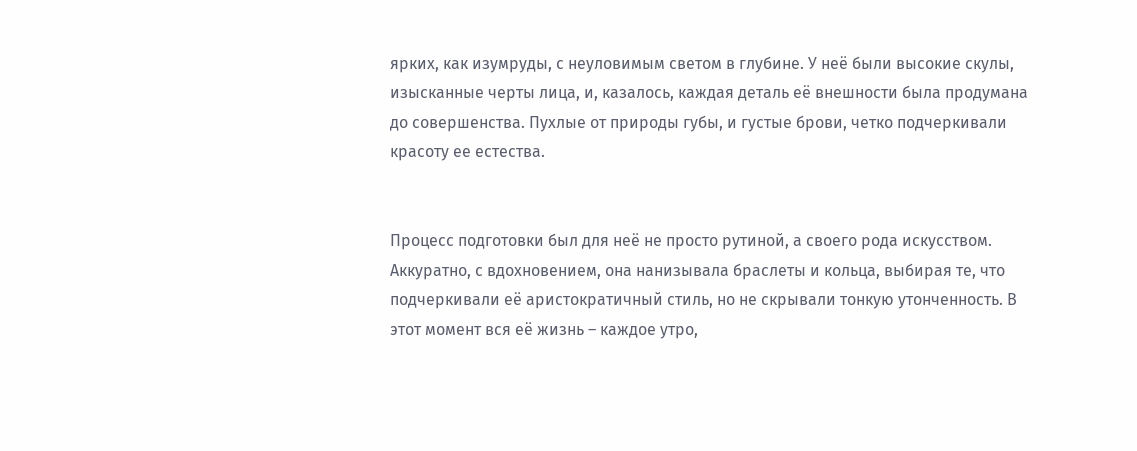ярких, как изумруды, с неуловимым светом в глубине. У неё были высокие скулы, изысканные черты лица, и, казалось, каждая деталь её внешности была продумана до совершенства. Пухлые от природы губы, и густые брови, четко подчеркивали красоту ее естества.


Процесс подготовки был для неё не просто рутиной, а своего рода искусством. Аккуратно, с вдохновением, она нанизывала браслеты и кольца, выбирая те, что подчеркивали её аристократичный стиль, но не скрывали тонкую утонченность. В этот момент вся её жизнь – каждое утро,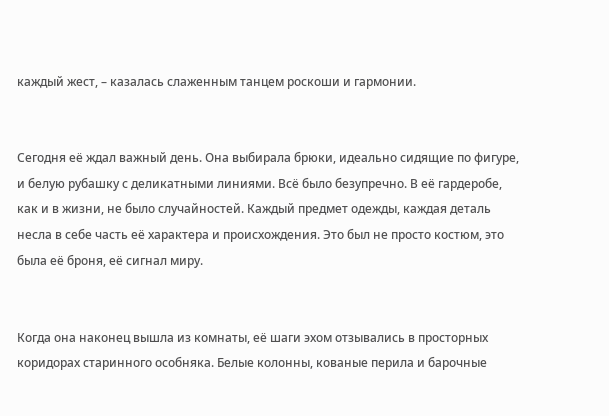каждый жест, – казалась слаженным танцем роскоши и гармонии.


Сегодня её ждал важный день. Она выбирала брюки, идеально сидящие по фигуре, и белую рубашку с деликатными линиями. Всё было безупречно. В её гардеробе, как и в жизни, не было случайностей. Каждый предмет одежды, каждая деталь несла в себе часть её характера и происхождения. Это был не просто костюм, это была её броня, её сигнал миру.


Когда она наконец вышла из комнаты, её шаги эхом отзывались в просторных коридорах старинного особняка. Белые колонны, кованые перила и барочные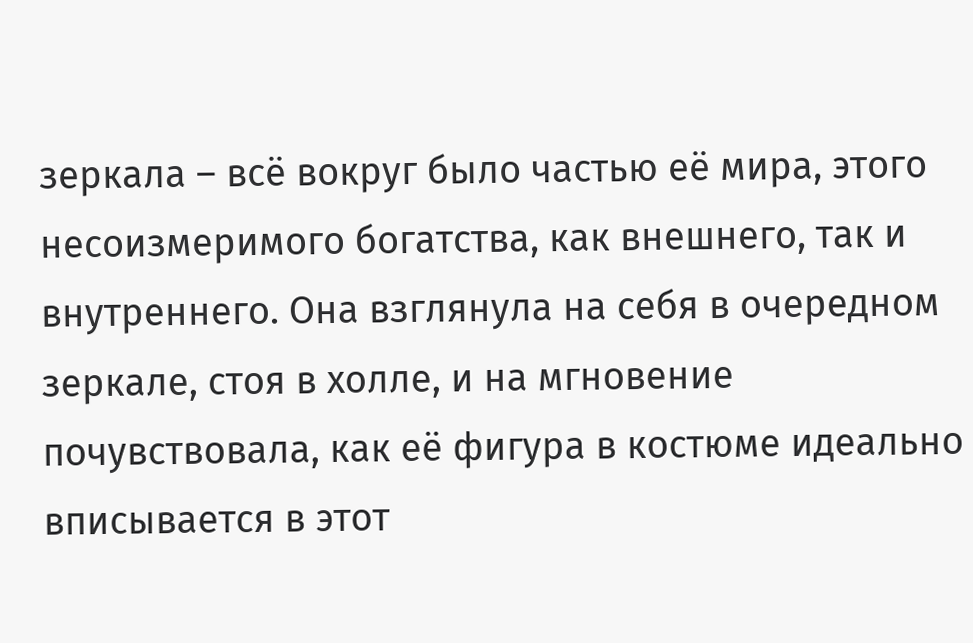зеркала – всё вокруг было частью её мира, этого несоизмеримого богатства, как внешнего, так и внутреннего. Она взглянула на себя в очередном зеркале, стоя в холле, и на мгновение почувствовала, как её фигура в костюме идеально вписывается в этот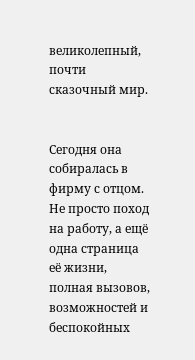великолепный, почти сказочный мир.


Сегодня она собиралась в фирму с отцом. Не просто поход на работу, а ещё одна страница её жизни, полная вызовов, возможностей и беспокойных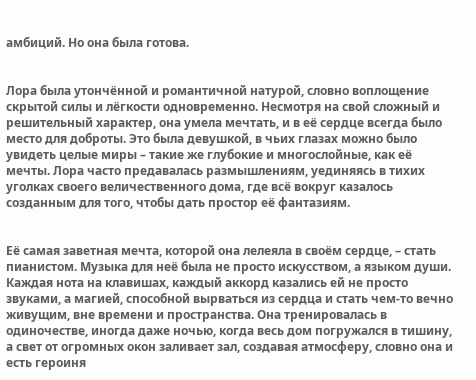амбиций. Но она была готова.


Лора была утончённой и романтичной натурой, словно воплощение скрытой силы и лёгкости одновременно. Несмотря на свой сложный и решительный характер, она умела мечтать, и в её сердце всегда было место для доброты. Это была девушкой, в чьих глазах можно было увидеть целые миры – такие же глубокие и многослойные, как её мечты. Лора часто предавалась размышлениям, уединяясь в тихих уголках своего величественного дома, где всё вокруг казалось созданным для того, чтобы дать простор её фантазиям.


Её самая заветная мечта, которой она лелеяла в своём сердце, – стать пианистом. Музыка для неё была не просто искусством, а языком души. Каждая нота на клавишах, каждый аккорд казались ей не просто звуками, а магией, способной вырваться из сердца и стать чем-то вечно живущим, вне времени и пространства. Она тренировалась в одиночестве, иногда даже ночью, когда весь дом погружался в тишину, а свет от огромных окон заливает зал, создавая атмосферу, словно она и есть героиня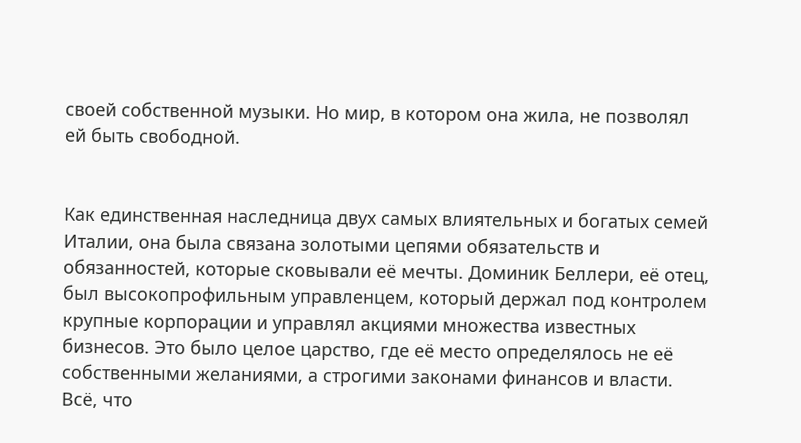своей собственной музыки. Но мир, в котором она жила, не позволял ей быть свободной.


Как единственная наследница двух самых влиятельных и богатых семей Италии, она была связана золотыми цепями обязательств и обязанностей, которые сковывали её мечты. Доминик Беллери, её отец, был высокопрофильным управленцем, который держал под контролем крупные корпорации и управлял акциями множества известных бизнесов. Это было целое царство, где её место определялось не её собственными желаниями, а строгими законами финансов и власти. Всё, что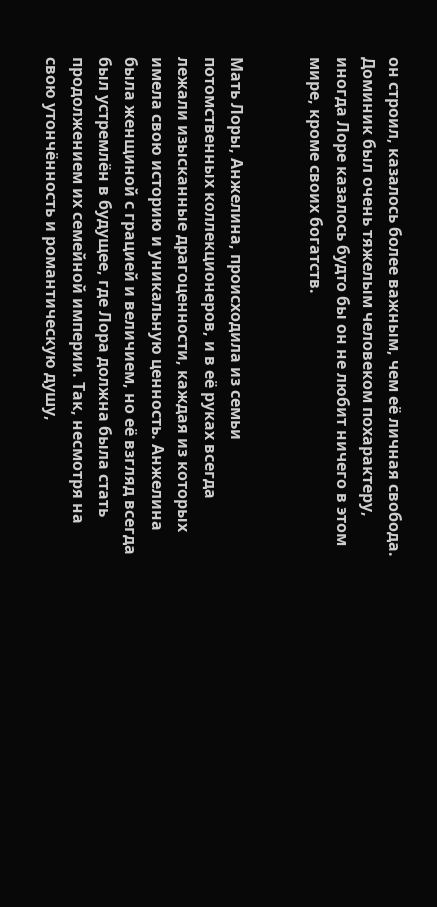он строил, казалось более важным, чем её личная свобода. Доминик был очень тяжелым человеком похарактеру, иногда Лоре казалось будто бы он не любит ничего в этом мире, кроме своих богатств.


Мать Лоры, Анжелина, происходила из семьи потомственных коллекционеров, и в её руках всегда лежали изысканные драгоценности, каждая из которых имела свою историю и уникальную ценность. Анжелина была женщиной с грацией и величием, но её взгляд всегда был устремлён в будущее, где Лора должна была стать продолжением их семейной империи. Так, несмотря на свою утончённость и романтическую душу,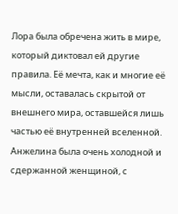Лора была обречена жить в мире, который диктовал ей другие правила. Её мечта, как и многие её мысли, оставалась скрытой от внешнего мира, оставшейся лишь частью её внутренней вселенной. Анжелина была очень холодной и сдержанной женщиной, с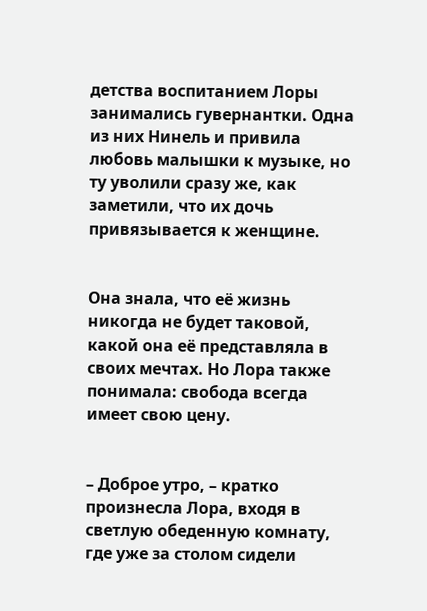детства воспитанием Лоры занимались гувернантки. Одна из них Нинель и привила любовь малышки к музыке, но ту уволили сразу же, как заметили, что их дочь привязывается к женщине.


Она знала, что её жизнь никогда не будет таковой, какой она её представляла в своих мечтах. Но Лора также понимала: свобода всегда имеет свою цену.


– Доброе утро, – кратко произнесла Лора, входя в светлую обеденную комнату, где уже за столом сидели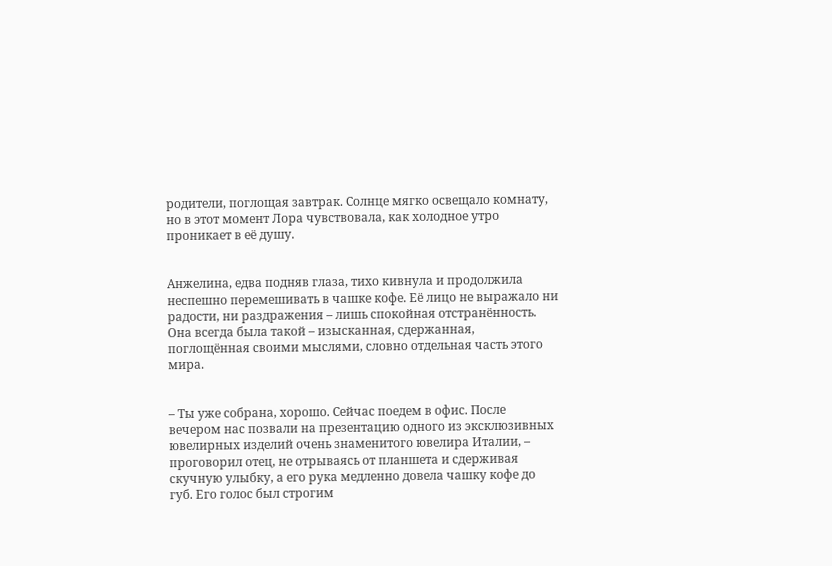родители, поглощая завтрак. Солнце мягко освещало комнату, но в этот момент Лора чувствовала, как холодное утро проникает в её душу.


Анжелина, едва подняв глаза, тихо кивнула и продолжила неспешно перемешивать в чашке кофе. Её лицо не выражало ни радости, ни раздражения – лишь спокойная отстранённость. Она всегда была такой – изысканная, сдержанная, поглощённая своими мыслями, словно отдельная часть этого мира.


– Ты уже собрана, хорошо. Сейчас поедем в офис. После вечером нас позвали на презентацию одного из эксклюзивных ювелирных изделий очень знаменитого ювелира Италии, – проговорил отец, не отрываясь от планшета и сдерживая скучную улыбку, а его рука медленно довела чашку кофе до губ. Его голос был строгим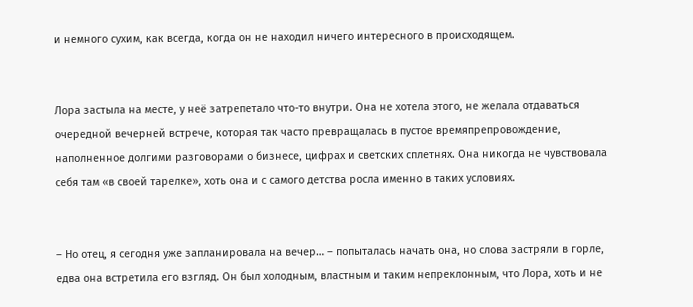и немного сухим, как всегда, когда он не находил ничего интересного в происходящем.


Лора застыла на месте, у неё затрепетало что-то внутри. Она не хотела этого, не желала отдаваться очередной вечерней встрече, которая так часто превращалась в пустое времяпрепровождение, наполненное долгими разговорами о бизнесе, цифрах и светских сплетнях. Она никогда не чувствовала себя там «в своей тарелке», хоть она и с самого детства росла именно в таких условиях.


– Но отец, я сегодня уже запланировала на вечер… – попыталась начать она, но слова застряли в горле, едва она встретила его взгляд. Он был холодным, властным и таким непреклонным, что Лора, хоть и не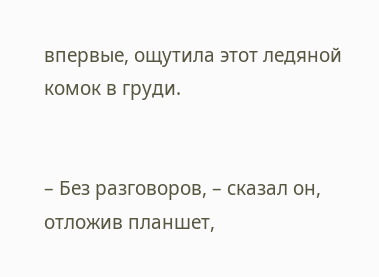впервые, ощутила этот ледяной комок в груди.


– Без разговоров, – сказал он, отложив планшет,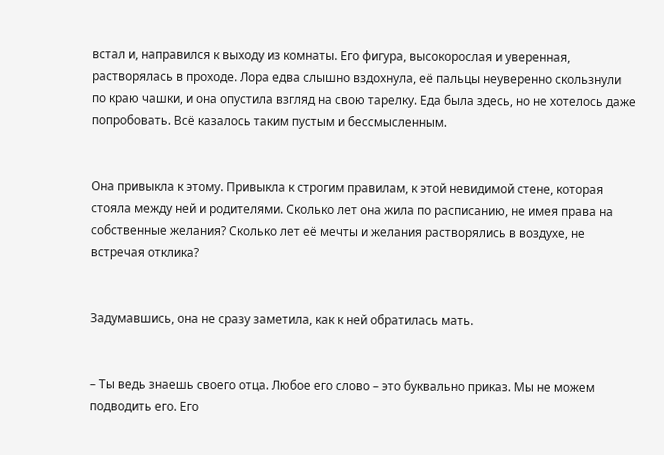встал и, направился к выходу из комнаты. Его фигура, высокорослая и уверенная, растворялась в проходе. Лора едва слышно вздохнула, её пальцы неуверенно скользнули по краю чашки, и она опустила взгляд на свою тарелку. Еда была здесь, но не хотелось даже попробовать. Всё казалось таким пустым и бессмысленным.


Она привыкла к этому. Привыкла к строгим правилам, к этой невидимой стене, которая стояла между ней и родителями. Сколько лет она жила по расписанию, не имея права на собственные желания? Сколько лет её мечты и желания растворялись в воздухе, не встречая отклика?


Задумавшись, она не сразу заметила, как к ней обратилась мать.


– Ты ведь знаешь своего отца. Любое его слово – это буквально приказ. Мы не можем подводить его. Его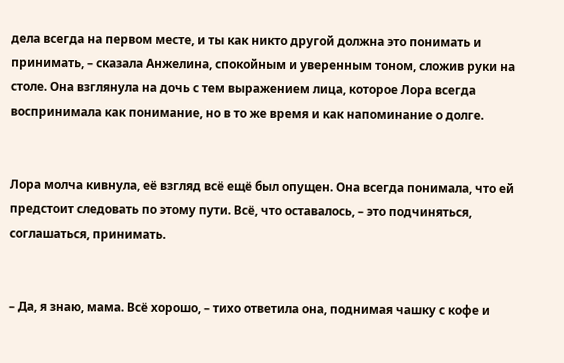дела всегда на первом месте, и ты как никто другой должна это понимать и принимать, – сказала Анжелина, спокойным и уверенным тоном, сложив руки на столе. Она взглянула на дочь с тем выражением лица, которое Лора всегда воспринимала как понимание, но в то же время и как напоминание о долге.


Лора молча кивнула, её взгляд всё ещё был опущен. Она всегда понимала, что ей предстоит следовать по этому пути. Всё, что оставалось, – это подчиняться, соглашаться, принимать.


– Да, я знаю, мама. Всё хорошо, – тихо ответила она, поднимая чашку с кофе и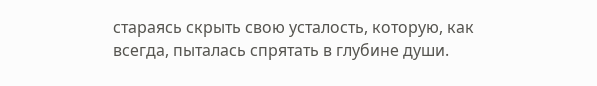стараясь скрыть свою усталость, которую, как всегда, пыталась спрятать в глубине души.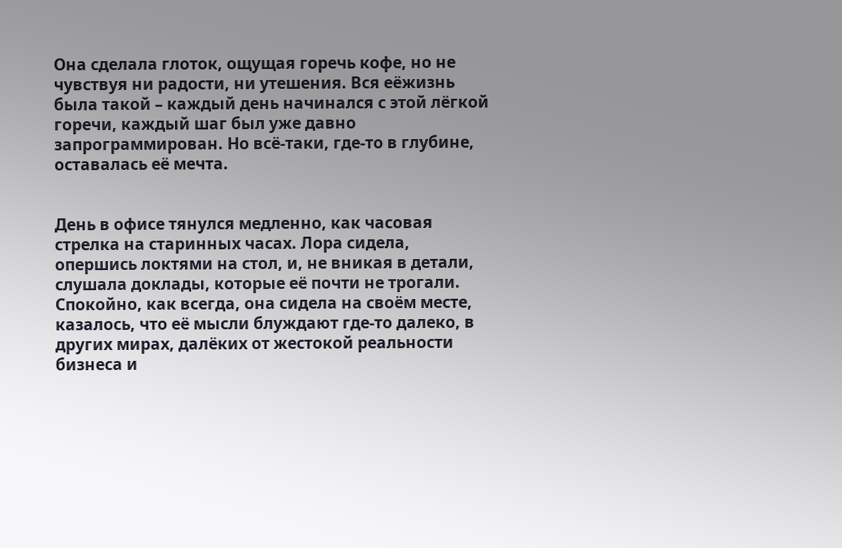Она сделала глоток, ощущая горечь кофе, но не чувствуя ни радости, ни утешения. Вся еёжизнь была такой – каждый день начинался с этой лёгкой горечи, каждый шаг был уже давно запрограммирован. Но всё-таки, где-то в глубине, оставалась её мечта.


День в офисе тянулся медленно, как часовая стрелка на старинных часах. Лора сидела, опершись локтями на стол, и, не вникая в детали, слушала доклады, которые её почти не трогали. Спокойно, как всегда, она сидела на своём месте, казалось, что её мысли блуждают где-то далеко, в других мирах, далёких от жестокой реальности бизнеса и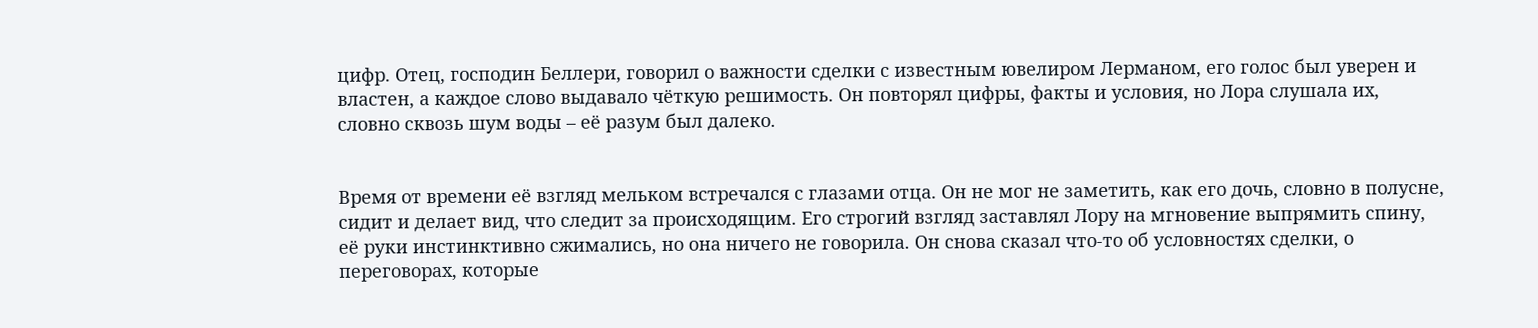цифр. Отец, господин Беллери, говорил о важности сделки с известным ювелиром Лерманом, его голос был уверен и властен, а каждое слово выдавало чёткую решимость. Он повторял цифры, факты и условия, но Лора слушала их, словно сквозь шум воды – её разум был далеко.


Время от времени её взгляд мельком встречался с глазами отца. Он не мог не заметить, как его дочь, словно в полусне, сидит и делает вид, что следит за происходящим. Его строгий взгляд заставлял Лору на мгновение выпрямить спину, её руки инстинктивно сжимались, но она ничего не говорила. Он снова сказал что-то об условностях сделки, о переговорах, которые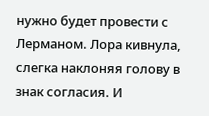нужно будет провести с Лерманом. Лора кивнула, слегка наклоняя голову в знак согласия. И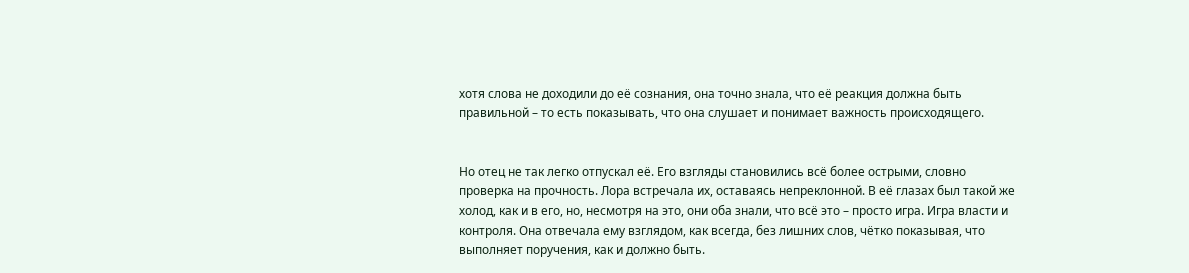хотя слова не доходили до её сознания, она точно знала, что её реакция должна быть правильной – то есть показывать, что она слушает и понимает важность происходящего.


Но отец не так легко отпускал её. Его взгляды становились всё более острыми, словно проверка на прочность. Лора встречала их, оставаясь непреклонной. В её глазах был такой же холод, как и в его, но, несмотря на это, они оба знали, что всё это – просто игра. Игра власти и контроля. Она отвечала ему взглядом, как всегда, без лишних слов, чётко показывая, что выполняет поручения, как и должно быть.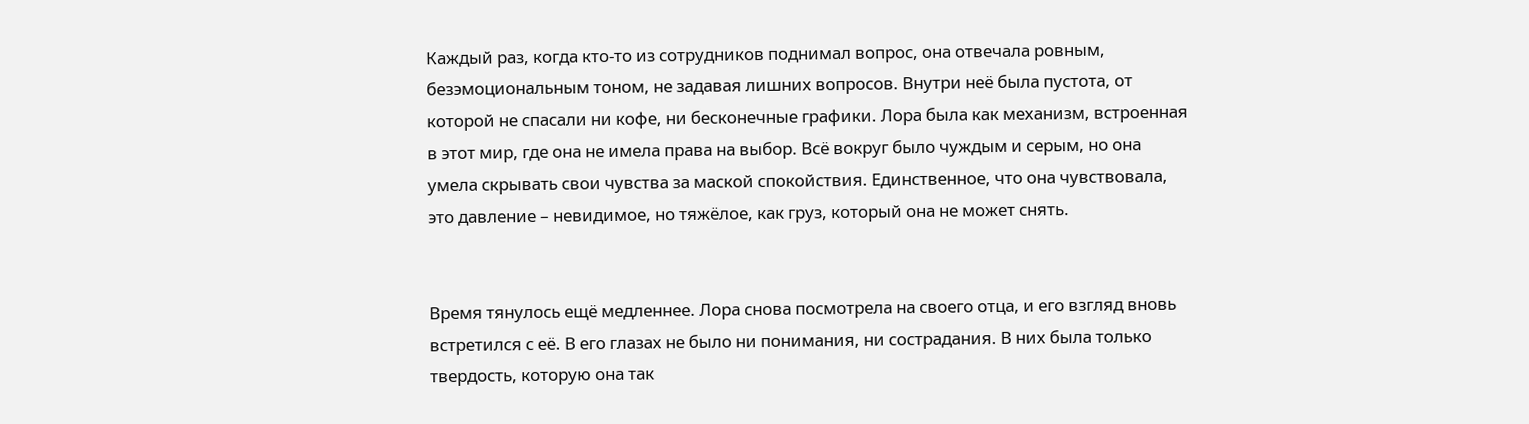Каждый раз, когда кто-то из сотрудников поднимал вопрос, она отвечала ровным, безэмоциональным тоном, не задавая лишних вопросов. Внутри неё была пустота, от которой не спасали ни кофе, ни бесконечные графики. Лора была как механизм, встроенная в этот мир, где она не имела права на выбор. Всё вокруг было чуждым и серым, но она умела скрывать свои чувства за маской спокойствия. Единственное, что она чувствовала, это давление – невидимое, но тяжёлое, как груз, который она не может снять.


Время тянулось ещё медленнее. Лора снова посмотрела на своего отца, и его взгляд вновь встретился с её. В его глазах не было ни понимания, ни сострадания. В них была только твердость, которую она так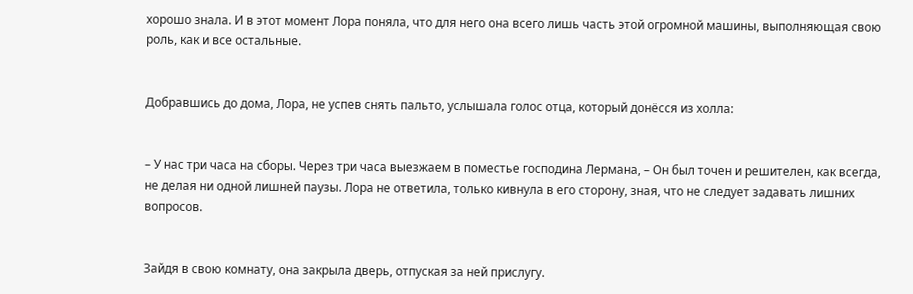хорошо знала. И в этот момент Лора поняла, что для него она всего лишь часть этой огромной машины, выполняющая свою роль, как и все остальные.


Добравшись до дома, Лора, не успев снять пальто, услышала голос отца, который донёсся из холла:


– У нас три часа на сборы. Через три часа выезжаем в поместье господина Лермана, – Он был точен и решителен, как всегда, не делая ни одной лишней паузы. Лора не ответила, только кивнула в его сторону, зная, что не следует задавать лишних вопросов.


Зайдя в свою комнату, она закрыла дверь, отпуская за ней прислугу.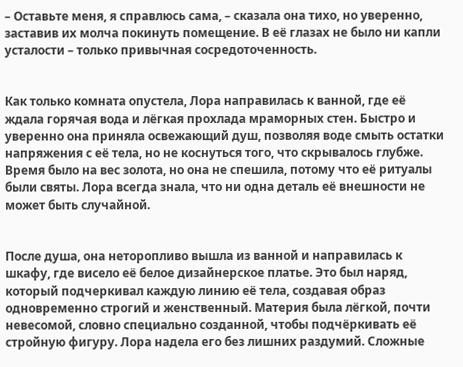– Оставьте меня, я справлюсь сама, – сказала она тихо, но уверенно, заставив их молча покинуть помещение. В её глазах не было ни капли усталости – только привычная сосредоточенность.


Как только комната опустела, Лора направилась к ванной, где её ждала горячая вода и лёгкая прохлада мраморных стен. Быстро и уверенно она приняла освежающий душ, позволяя воде смыть остатки напряжения с её тела, но не коснуться того, что скрывалось глубже. Время было на вес золота, но она не спешила, потому что её ритуалы были святы. Лора всегда знала, что ни одна деталь её внешности не может быть случайной.


После душа, она неторопливо вышла из ванной и направилась к шкафу, где висело её белое дизайнерское платье. Это был наряд, который подчеркивал каждую линию её тела, создавая образ одновременно строгий и женственный. Материя была лёгкой, почти невесомой, словно специально созданной, чтобы подчёркивать её стройную фигуру. Лора надела его без лишних раздумий. Сложные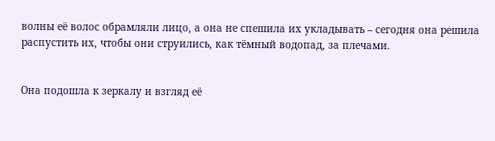волны её волос обрамляли лицо, а она не спешила их укладывать – сегодня она решила распустить их, чтобы они струились, как тёмный водопад, за плечами.


Она подошла к зеркалу и взгляд её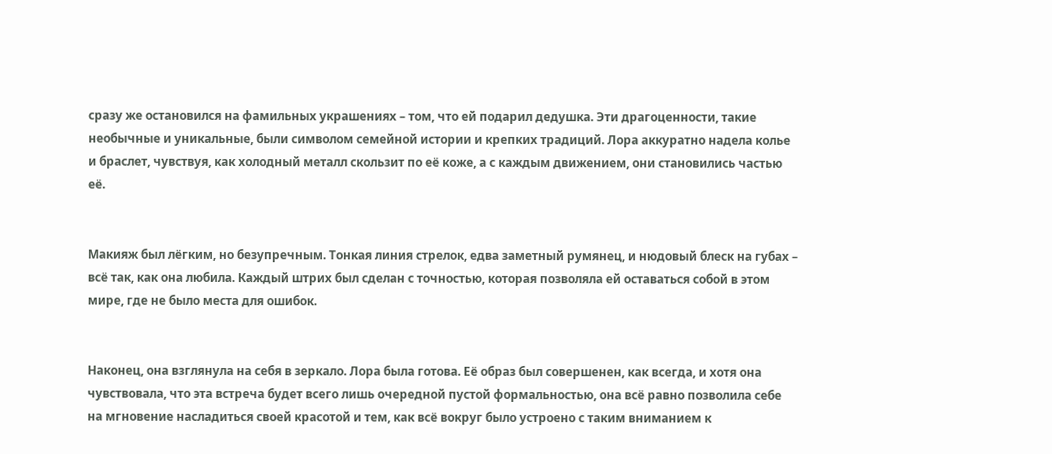сразу же остановился на фамильных украшениях – том, что ей подарил дедушка. Эти драгоценности, такие необычные и уникальные, были символом семейной истории и крепких традиций. Лора аккуратно надела колье и браслет, чувствуя, как холодный металл скользит по её коже, а с каждым движением, они становились частью её.


Макияж был лёгким, но безупречным. Тонкая линия стрелок, едва заметный румянец, и нюдовый блеск на губах – всё так, как она любила. Каждый штрих был сделан с точностью, которая позволяла ей оставаться собой в этом мире, где не было места для ошибок.


Наконец, она взглянула на себя в зеркало. Лора была готова. Её образ был совершенен, как всегда, и хотя она чувствовала, что эта встреча будет всего лишь очередной пустой формальностью, она всё равно позволила себе на мгновение насладиться своей красотой и тем, как всё вокруг было устроено с таким вниманием к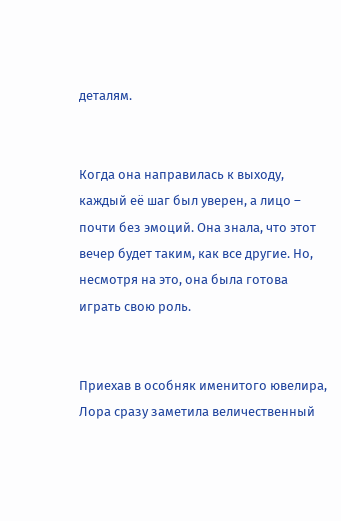деталям.


Когда она направилась к выходу, каждый её шаг был уверен, а лицо – почти без эмоций. Она знала, что этот вечер будет таким, как все другие. Но, несмотря на это, она была готова играть свою роль.


Приехав в особняк именитого ювелира, Лора сразу заметила величественный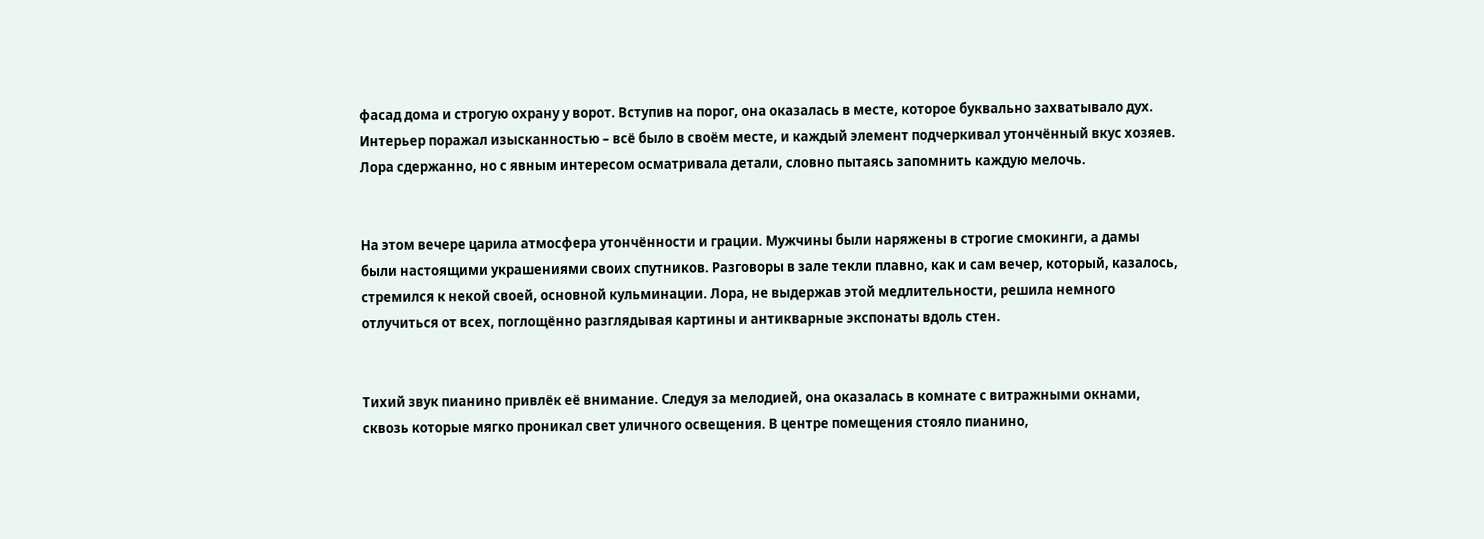фасад дома и строгую охрану у ворот. Вступив на порог, она оказалась в месте, которое буквально захватывало дух. Интерьер поражал изысканностью – всё было в своём месте, и каждый элемент подчеркивал утончённый вкус хозяев. Лора сдержанно, но с явным интересом осматривала детали, словно пытаясь запомнить каждую мелочь.


На этом вечере царила атмосфера утончённости и грации. Мужчины были наряжены в строгие смокинги, а дамы были настоящими украшениями своих спутников. Разговоры в зале текли плавно, как и сам вечер, который, казалось, стремился к некой своей, основной кульминации. Лора, не выдержав этой медлительности, решила немного отлучиться от всех, поглощённо разглядывая картины и антикварные экспонаты вдоль стен.


Тихий звук пианино привлёк её внимание. Следуя за мелодией, она оказалась в комнате с витражными окнами, сквозь которые мягко проникал свет уличного освещения. В центре помещения стояло пианино,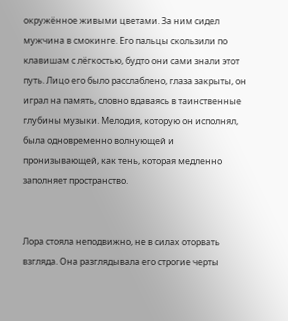окружённое живыми цветами. За ним сидел мужчина в смокинге. Его пальцы скользили по клавишам с лёгкостью, будто они сами знали этот путь. Лицо его было расслаблено, глаза закрыты, он играл на память, словно вдаваясь в таинственные глубины музыки. Мелодия, которую он исполнял, была одновременно волнующей и пронизывающей, как тень, которая медленно заполняет пространство.


Лора стояла неподвижно, не в силах оторвать взгляда. Она разглядывала его строгие черты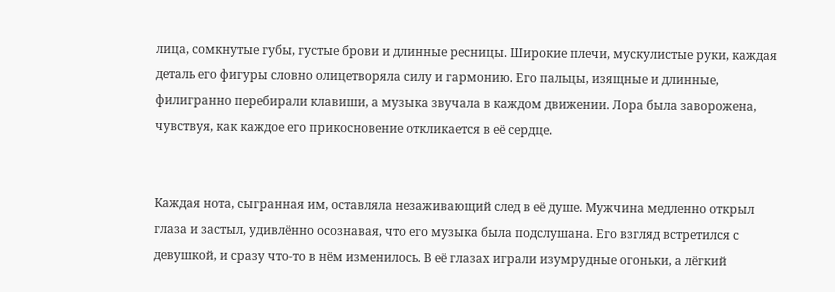лица, сомкнутые губы, густые брови и длинные ресницы. Широкие плечи, мускулистые руки, каждая деталь его фигуры словно олицетворяла силу и гармонию. Его пальцы, изящные и длинные, филигранно перебирали клавиши, а музыка звучала в каждом движении. Лора была заворожена, чувствуя, как каждое его прикосновение откликается в её сердце.


Каждая нота, сыгранная им, оставляла незаживающий след в её душе. Мужчина медленно открыл глаза и застыл, удивлённо осознавая, что его музыка была подслушана. Его взгляд встретился с девушкой, и сразу что-то в нём изменилось. В её глазах играли изумрудные огоньки, а лёгкий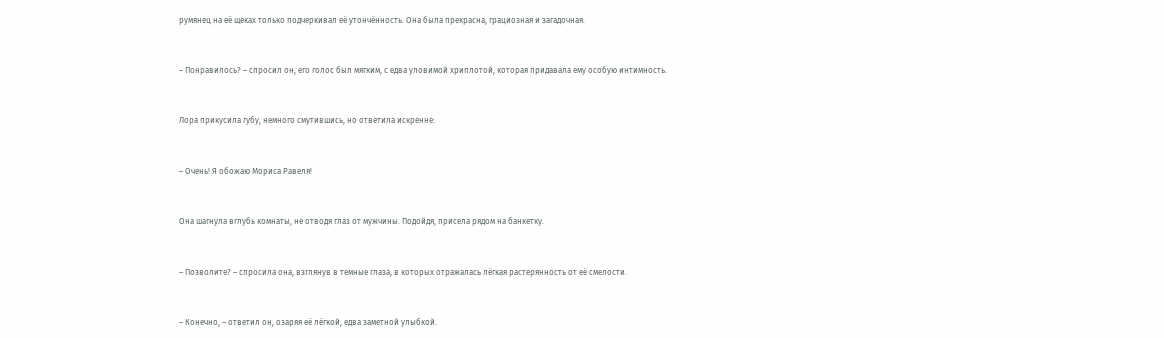румянец на её щеках только подчеркивал её утончённость. Она была прекрасна, грациозная и загадочная.


– Понравилось? – спросил он, его голос был мягким, с едва уловимой хриплотой, которая придавала ему особую интимность.


Лора прикусила губу, немного смутившись, но ответила искренне:


– Очень! Я обожаю Мориса Равеля!


Она шагнула вглубь комнаты, не отводя глаз от мужчины. Подойдя, присела рядом на банкетку.


– Позволите? – спросила она, взглянув в темные глаза, в которых отражалась лёгкая растерянность от её смелости.


– Конечно, – ответил он, озаряя её лёгкой, едва заметной улыбкой.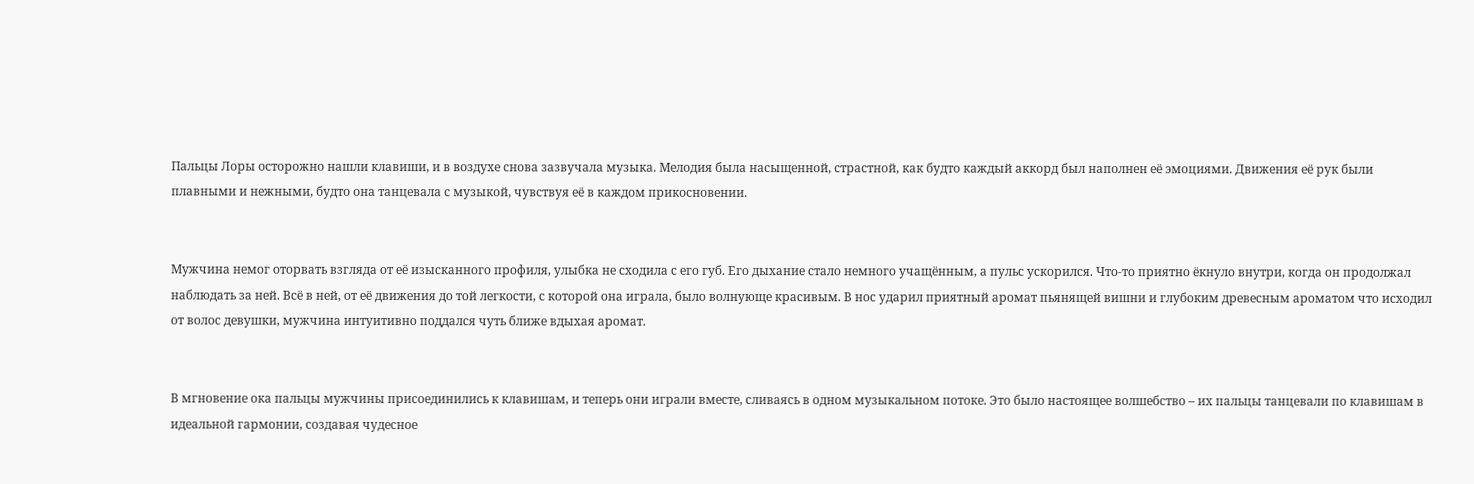Пальцы Лоры осторожно нашли клавиши, и в воздухе снова зазвучала музыка. Мелодия была насыщенной, страстной, как будто каждый аккорд был наполнен её эмоциями. Движения её рук были плавными и нежными, будто она танцевала с музыкой, чувствуя её в каждом прикосновении.


Мужчина немог оторвать взгляда от её изысканного профиля, улыбка не сходила с его губ. Его дыхание стало немного учащённым, а пульс ускорился. Что-то приятно ёкнуло внутри, когда он продолжал наблюдать за ней. Всё в ней, от её движения до той легкости, с которой она играла, было волнующе красивым. В нос ударил приятный аромат пьянящей вишни и глубоким древесным ароматом что исходил от волос девушки, мужчина интуитивно поддался чуть ближе вдыхая аромат.


В мгновение ока пальцы мужчины присоединились к клавишам, и теперь они играли вместе, сливаясь в одном музыкальном потоке. Это было настоящее волшебство – их пальцы танцевали по клавишам в идеальной гармонии, создавая чудесное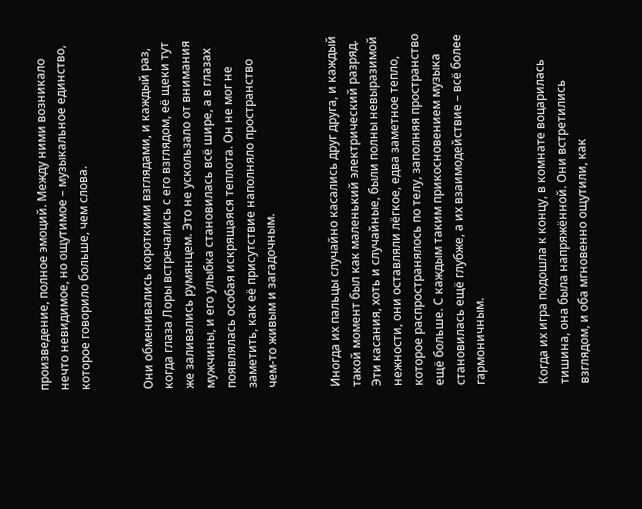произведение, полное эмоций. Между ними возникало нечто невидимое, но ощутимое – музыкальное единство, которое говорило больше, чем слова.


Они обменивались короткими взглядами, и каждый раз, когда глаза Лоры встречались с его взглядом, её щеки тут же заливались румянцем. Это не ускользало от внимания мужчины, и его улыбка становилась всё шире, а в глазах появлялась особая искрящаяся теплота. Он не мог не заметить, как её присутствие наполняло пространство чем-то живым и загадочным.


Иногда их пальцы случайно касались друг друга, и каждый такой момент был как маленький электрический разряд. Эти касания, хоть и случайные, были полны невыразимой нежности, они оставляли лёгкое, едва заметное тепло, которое распространялось по телу, заполняя пространство ещё больше. С каждым таким прикосновением музыка становилась ещё глубже, а их взаимодействие – всё более гармоничным.


Когда их игра подошла к концу, в комнате воцарилась тишина, она была напряжённой. Они встретились взглядом, и оба мгновенно ощутили, как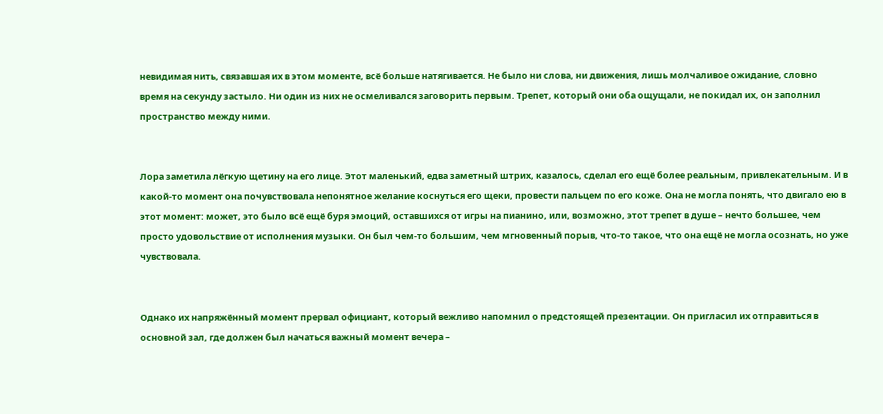невидимая нить, связавшая их в этом моменте, всё больше натягивается. Не было ни слова, ни движения, лишь молчаливое ожидание, словно время на секунду застыло. Ни один из них не осмеливался заговорить первым. Трепет, который они оба ощущали, не покидал их, он заполнил пространство между ними.


Лора заметила лёгкую щетину на его лице. Этот маленький, едва заметный штрих, казалось, сделал его ещё более реальным, привлекательным. И в какой-то момент она почувствовала непонятное желание коснуться его щеки, провести пальцем по его коже. Она не могла понять, что двигало ею в этот момент: может, это было всё ещё буря эмоций, оставшихся от игры на пианино, или, возможно, этот трепет в душе – нечто большее, чем просто удовольствие от исполнения музыки. Он был чем-то большим, чем мгновенный порыв, что-то такое, что она ещё не могла осознать, но уже чувствовала.


Однако их напряжённый момент прервал официант, который вежливо напомнил о предстоящей презентации. Он пригласил их отправиться в основной зал, где должен был начаться важный момент вечера –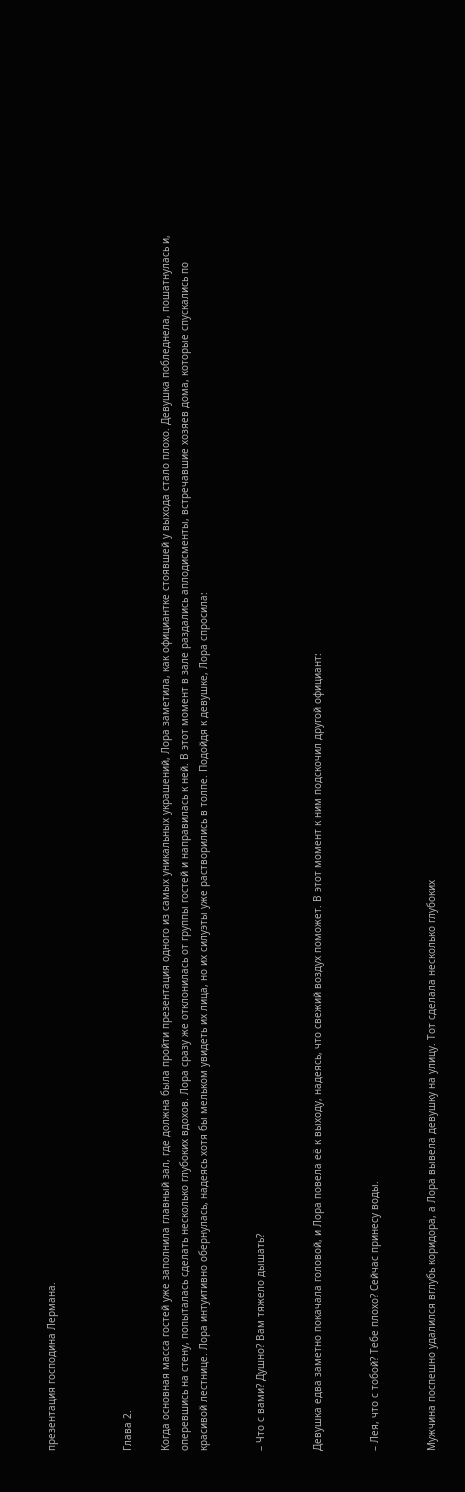презентация господина Лермана.



Глава 2.

Когда основная масса гостей уже заполнила главный зал, где должна была пройти презентация одного из самых уникальных украшений, Лора заметила, как официантке стоявшей у выхода стало плохо. Девушка побледнела, пошатнулась и, оперевшись на стену, попыталась сделать несколько глубоких вдохов. Лора сразу же отклонилась от группы гостей и направилась к ней. В этот момент в зале раздались аплодисменты, встречавшие хозяев дома, которые спускались по красивой лестнице. Лора интуитивно обернулась, надеясь хотя бы мельком увидеть их лица, но их силуэты уже растворились в толпе. Подойдя к девушке, Лора спросила:


– Что с вами? Душно? Вам тяжело дышать?


Девушка едва заметно покачала головой, и Лора повела её к выходу, надеясь, что свежий воздух поможет. В этот момент к ним подскочил другой официант:


– Лея, что с тобой? Тебе плохо? Сейчас принесу воды.


Мужчина поспешно удалился вглубь коридора, а Лора вывела девушку на улицу. Тот сделала несколько глубоких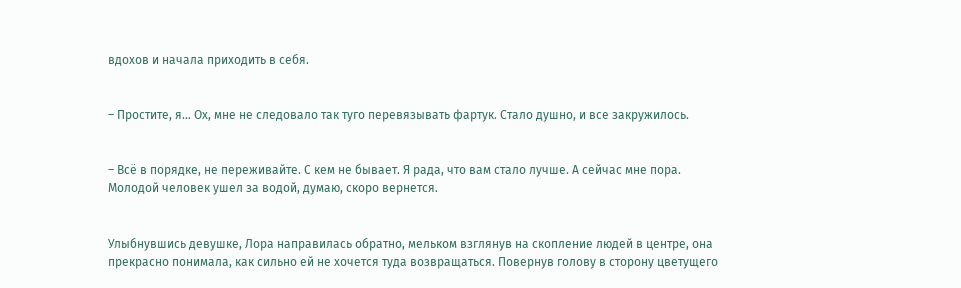вдохов и начала приходить в себя.


– Простите, я… Ох, мне не следовало так туго перевязывать фартук. Стало душно, и все закружилось.


– Всё в порядке, не переживайте. С кем не бывает. Я рада, что вам стало лучше. А сейчас мне пора. Молодой человек ушел за водой, думаю, скоро вернется.


Улыбнувшись девушке, Лора направилась обратно, мельком взглянув на скопление людей в центре, она прекрасно понимала, как сильно ей не хочется туда возвращаться. Повернув голову в сторону цветущего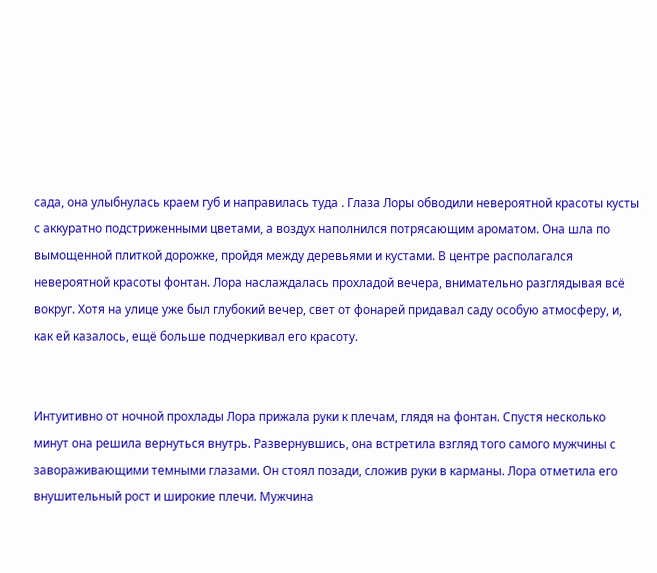сада, она улыбнулась краем губ и направилась туда . Глаза Лоры обводили невероятной красоты кусты с аккуратно подстриженными цветами, а воздух наполнился потрясающим ароматом. Она шла по вымощенной плиткой дорожке, пройдя между деревьями и кустами. В центре располагался невероятной красоты фонтан. Лора наслаждалась прохладой вечера, внимательно разглядывая всё вокруг. Хотя на улице уже был глубокий вечер, свет от фонарей придавал саду особую атмосферу, и, как ей казалось, ещё больше подчеркивал его красоту.


Интуитивно от ночной прохлады Лора прижала руки к плечам, глядя на фонтан. Спустя несколько минут она решила вернуться внутрь. Развернувшись, она встретила взгляд того самого мужчины с завораживающими темными глазами. Он стоял позади, сложив руки в карманы. Лора отметила его внушительный рост и широкие плечи. Мужчина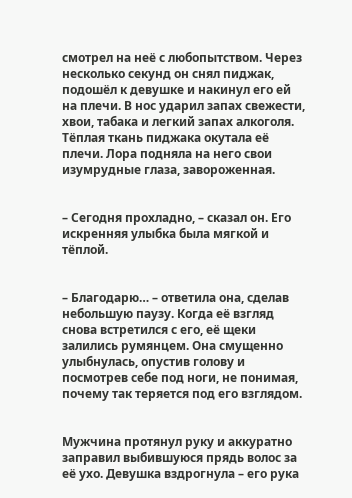смотрел на неё с любопытством. Через несколько секунд он снял пиджак, подошёл к девушке и накинул его ей на плечи. В нос ударил запах свежести, хвои, табака и легкий запах алкоголя. Тёплая ткань пиджака окутала её плечи. Лора подняла на него свои изумрудные глаза, завороженная.


– Сегодня прохладно, – сказал он. Его искренняя улыбка была мягкой и тёплой.


– Благодарю… – ответила она, сделав небольшую паузу. Когда её взгляд снова встретился с его, её щеки залились румянцем. Она смущенно улыбнулась, опустив голову и посмотрев себе под ноги, не понимая, почему так теряется под его взглядом.


Мужчина протянул руку и аккуратно заправил выбившуюся прядь волос за её ухо. Девушка вздрогнула – его рука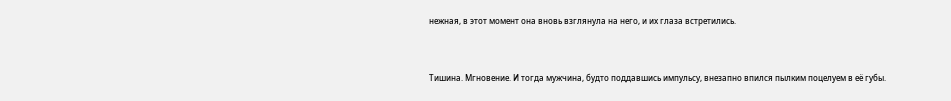нежная, в этот момент она вновь взглянула на него, и их глаза встретились.


Тишина. Мгновение. И тогда мужчина, будто поддавшись импульсу, внезапно впился пылким поцелуем в её губы.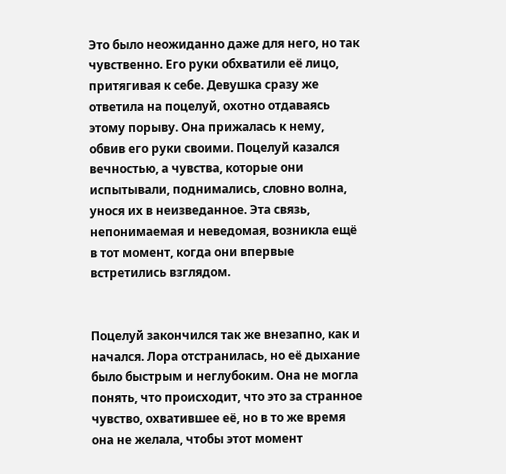Это было неожиданно даже для него, но так чувственно. Его руки обхватили её лицо, притягивая к себе. Девушка сразу же ответила на поцелуй, охотно отдаваясь этому порыву. Она прижалась к нему, обвив его руки своими. Поцелуй казался вечностью, а чувства, которые они испытывали, поднимались, словно волна, унося их в неизведанное. Эта связь, непонимаемая и неведомая, возникла ещё в тот момент, когда они впервые встретились взглядом.


Поцелуй закончился так же внезапно, как и начался. Лора отстранилась, но её дыхание было быстрым и неглубоким. Она не могла понять, что происходит, что это за странное чувство, охватившее её, но в то же время она не желала, чтобы этот момент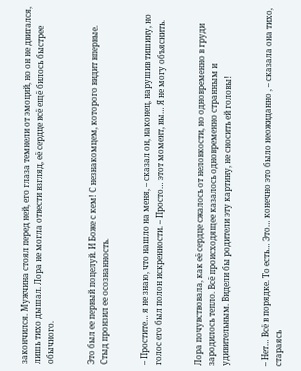закончился. Мужчина стоял перед ней, его глаза темнели от эмоций, но он не двигался, лишь тихо дышал. Лора не могла отвести взгляд, её сердце всё ещё билось быстрее обычного.


Это был ее первый поцелуй. И Боже с кем! С незнакомцем, которого видит впервые. Стыд пронзил ее осознанность.


– Простите… я не знаю, что нашло на меня, – сказал он, наконец, нарушив тишину, но голос его был полон искренности. – Просто… этот момент, вы… Я не могу объяснить.


Лора почувствовала, как её сердце сжалось от неловкости, но одновременно в груди зародилось тепло. Всё происходящее казалось одновременно странным и удивительным. Видели бы родители эту картину, не сносить ей головы!


– Нет… Всё в порядке. То есть… Это… конечно это было неожиданно , – сказала она тихо, стараясь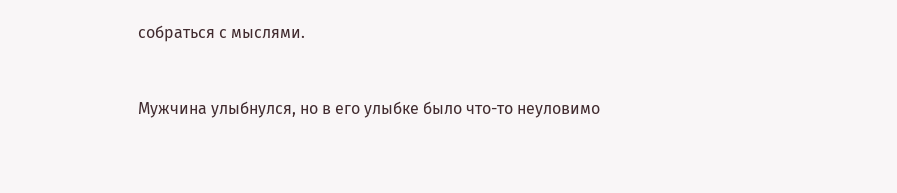собраться с мыслями.


Мужчина улыбнулся, но в его улыбке было что-то неуловимо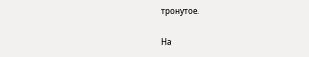тронутое.

На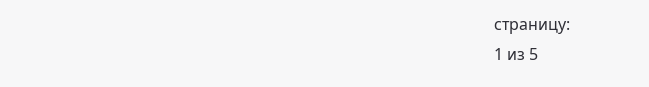страницу:
1 из 5